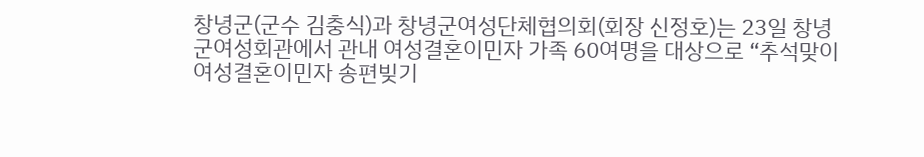창녕군(군수 김충식)과 창녕군여성단체협의회(회장 신정호)는 23일 창녕군여성회관에서 관내 여성결혼이민자 가족 60여명을 대상으로 “추석맞이 여성결혼이민자 송편빚기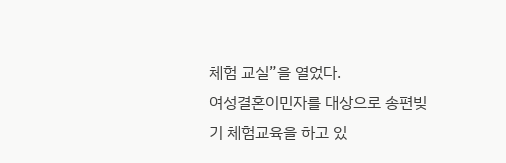체험 교실”을 열었다.
여성결혼이민자를 대상으로 송편빚기 체험교육을 하고 있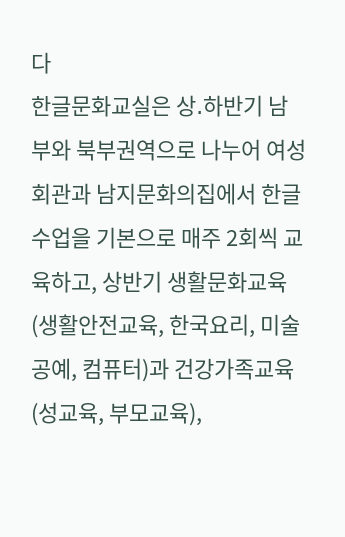다
한글문화교실은 상․하반기 남부와 북부권역으로 나누어 여성회관과 남지문화의집에서 한글수업을 기본으로 매주 2회씩 교육하고, 상반기 생활문화교육(생활안전교육, 한국요리, 미술공예, 컴퓨터)과 건강가족교육(성교육, 부모교육),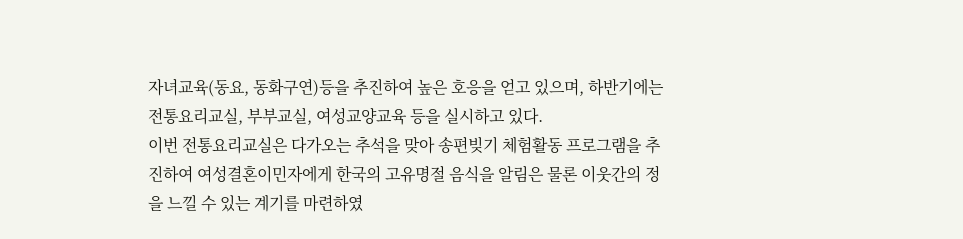자녀교육(동요, 동화구연)등을 추진하여 높은 호응을 얻고 있으며, 하반기에는 전통요리교실, 부부교실, 여성교양교육 등을 실시하고 있다.
이번 전통요리교실은 다가오는 추석을 맞아 송편빚기 체험활동 프로그램을 추진하여 여성결혼이민자에게 한국의 고유명절 음식을 알림은 물론 이웃간의 정을 느낄 수 있는 계기를 마련하였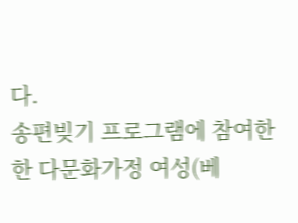다.
송편빚기 프로그램에 참여한 한 다문화가정 여성(베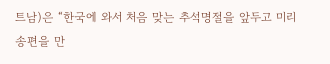트남)은 “한국에 와서 처음 맞는 추석명절을 앞두고 미리 송편을 만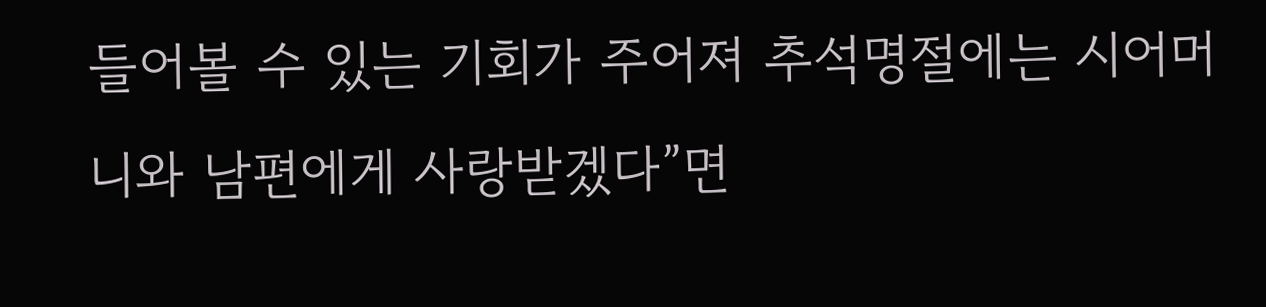들어볼 수 있는 기회가 주어져 추석명절에는 시어머니와 남편에게 사랑받겠다”면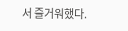서 즐거워했다.